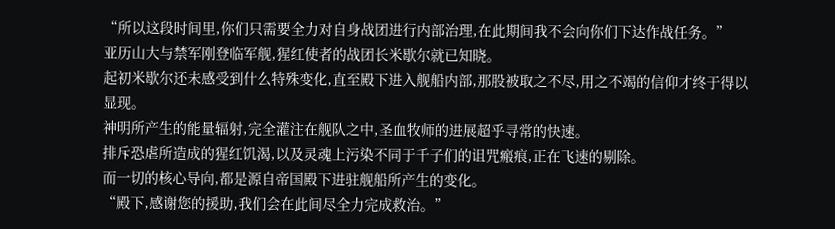“所以这段时间里,你们只需要全力对自身战团进行内部治理,在此期间我不会向你们下达作战任务。”
亚历山大与禁军刚登临军舰,猩红使者的战团长米歇尔就已知晓。
起初米歇尔还未感受到什么特殊变化,直至殿下进入舰船内部,那股被取之不尽,用之不竭的信仰才终于得以显现。
神明所产生的能量辐射,完全灌注在舰队之中,圣血牧师的进展超乎寻常的快速。
排斥恐虐所造成的猩红饥渴,以及灵魂上污染不同于千子们的诅咒瘢痕,正在飞速的剔除。
而一切的核心导向,都是源自帝国殿下进驻舰船所产生的变化。
“殿下,感谢您的援助,我们会在此间尽全力完成救治。”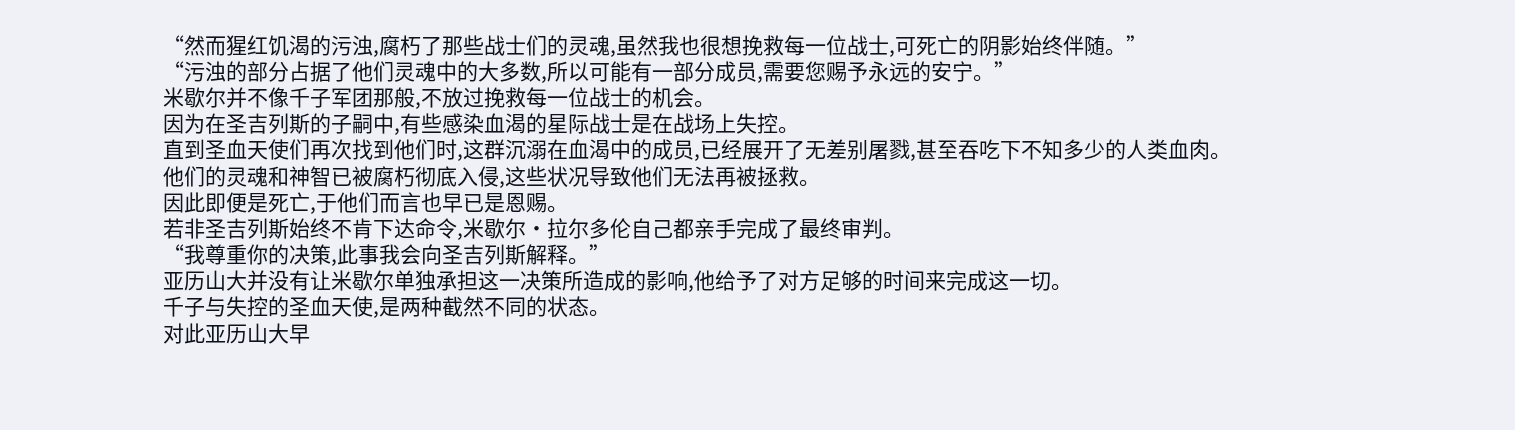“然而猩红饥渴的污浊,腐朽了那些战士们的灵魂,虽然我也很想挽救每一位战士,可死亡的阴影始终伴随。”
“污浊的部分占据了他们灵魂中的大多数,所以可能有一部分成员,需要您赐予永远的安宁。”
米歇尔并不像千子军团那般,不放过挽救每一位战士的机会。
因为在圣吉列斯的子嗣中,有些感染血渴的星际战士是在战场上失控。
直到圣血天使们再次找到他们时,这群沉溺在血渴中的成员,已经展开了无差别屠戮,甚至吞吃下不知多少的人类血肉。
他们的灵魂和神智已被腐朽彻底入侵,这些状况导致他们无法再被拯救。
因此即便是死亡,于他们而言也早已是恩赐。
若非圣吉列斯始终不肯下达命令,米歇尔·拉尔多伦自己都亲手完成了最终审判。
“我尊重你的决策,此事我会向圣吉列斯解释。”
亚历山大并没有让米歇尔单独承担这一决策所造成的影响,他给予了对方足够的时间来完成这一切。
千子与失控的圣血天使,是两种截然不同的状态。
对此亚历山大早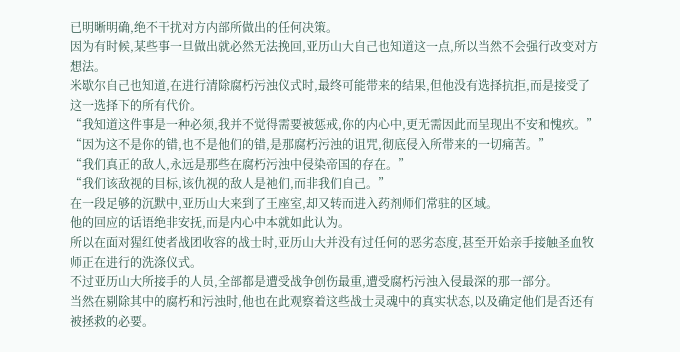已明晰明确,绝不干扰对方内部所做出的任何决策。
因为有时候,某些事一旦做出就必然无法挽回,亚历山大自己也知道这一点,所以当然不会强行改变对方想法。
米歇尔自己也知道,在进行清除腐朽污浊仪式时,最终可能带来的结果,但他没有选择抗拒,而是接受了这一选择下的所有代价。
“我知道这件事是一种必须,我并不觉得需要被惩戒,你的内心中,更无需因此而呈现出不安和愧疚。”
“因为这不是你的错,也不是他们的错,是那腐朽污浊的诅咒,彻底侵入所带来的一切痛苦。”
“我们真正的敌人,永远是那些在腐朽污浊中侵染帝国的存在。”
“我们该敌视的目标,该仇视的敌人是祂们,而非我们自己。”
在一段足够的沉默中,亚历山大来到了王座室,却又转而进入药剂师们常驻的区域。
他的回应的话语绝非安抚,而是内心中本就如此认为。
所以在面对猩红使者战团收容的战士时,亚历山大并没有过任何的恶劣态度,甚至开始亲手接触圣血牧师正在进行的洗涤仪式。
不过亚历山大所接手的人员,全部都是遭受战争创伤最重,遭受腐朽污浊入侵最深的那一部分。
当然在剔除其中的腐朽和污浊时,他也在此观察着这些战士灵魂中的真实状态,以及确定他们是否还有被拯救的必要。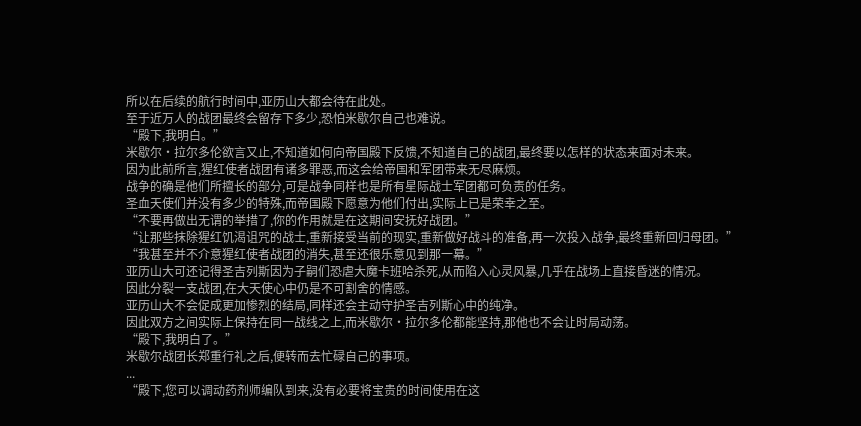所以在后续的航行时间中,亚历山大都会待在此处。
至于近万人的战团最终会留存下多少,恐怕米歇尔自己也难说。
“殿下,我明白。”
米歇尔·拉尔多伦欲言又止,不知道如何向帝国殿下反馈,不知道自己的战团,最终要以怎样的状态来面对未来。
因为此前所言,猩红使者战团有诸多罪恶,而这会给帝国和军团带来无尽麻烦。
战争的确是他们所擅长的部分,可是战争同样也是所有星际战士军团都可负责的任务。
圣血天使们并没有多少的特殊,而帝国殿下愿意为他们付出,实际上已是荣幸之至。
“不要再做出无谓的举措了,你的作用就是在这期间安抚好战团。”
“让那些抹除猩红饥渴诅咒的战士,重新接受当前的现实,重新做好战斗的准备,再一次投入战争,最终重新回归母团。”
“我甚至并不介意猩红使者战团的消失,甚至还很乐意见到那一幕。”
亚历山大可还记得圣吉列斯因为子嗣们恐虐大魔卡班哈杀死,从而陷入心灵风暴,几乎在战场上直接昏迷的情况。
因此分裂一支战团,在大天使心中仍是不可割舍的情感。
亚历山大不会促成更加惨烈的结局,同样还会主动守护圣吉列斯心中的纯净。
因此双方之间实际上保持在同一战线之上,而米歇尔·拉尔多伦都能坚持,那他也不会让时局动荡。
“殿下,我明白了。”
米歇尔战团长郑重行礼之后,便转而去忙碌自己的事项。
...
“殿下,您可以调动药剂师编队到来,没有必要将宝贵的时间使用在这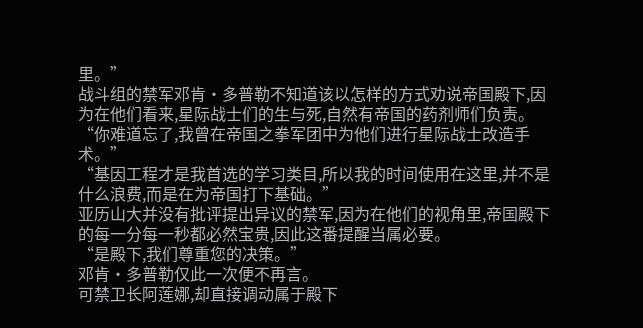里。”
战斗组的禁军邓肯·多普勒不知道该以怎样的方式劝说帝国殿下,因为在他们看来,星际战士们的生与死,自然有帝国的药剂师们负责。
“你难道忘了,我曾在帝国之拳军团中为他们进行星际战士改造手术。”
“基因工程才是我首选的学习类目,所以我的时间使用在这里,并不是什么浪费,而是在为帝国打下基础。”
亚历山大并没有批评提出异议的禁军,因为在他们的视角里,帝国殿下的每一分每一秒都必然宝贵,因此这番提醒当属必要。
“是殿下,我们尊重您的决策。”
邓肯·多普勒仅此一次便不再言。
可禁卫长阿莲娜,却直接调动属于殿下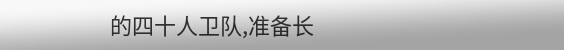的四十人卫队,准备长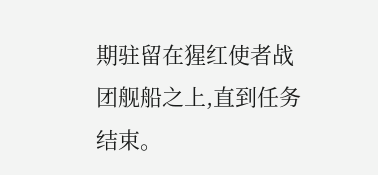期驻留在猩红使者战团舰船之上,直到任务结束。